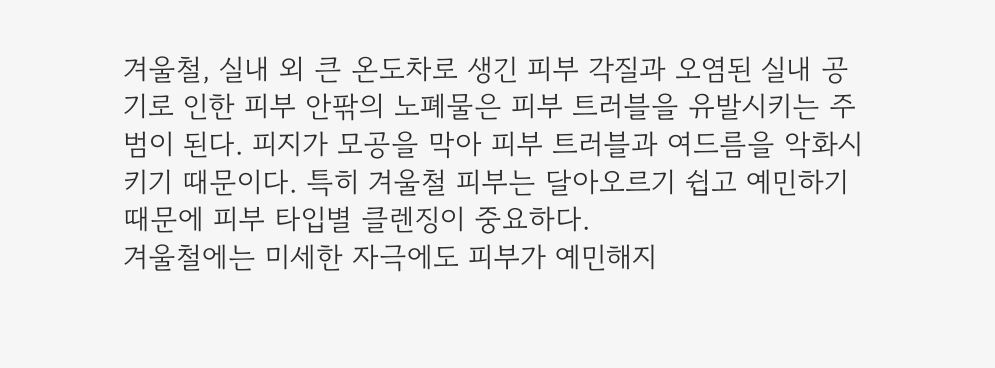겨울철, 실내 외 큰 온도차로 생긴 피부 각질과 오염된 실내 공기로 인한 피부 안팎의 노폐물은 피부 트러블을 유발시키는 주범이 된다. 피지가 모공을 막아 피부 트러블과 여드름을 악화시키기 때문이다. 특히 겨울철 피부는 달아오르기 쉽고 예민하기 때문에 피부 타입별 클렌징이 중요하다.
겨울철에는 미세한 자극에도 피부가 예민해지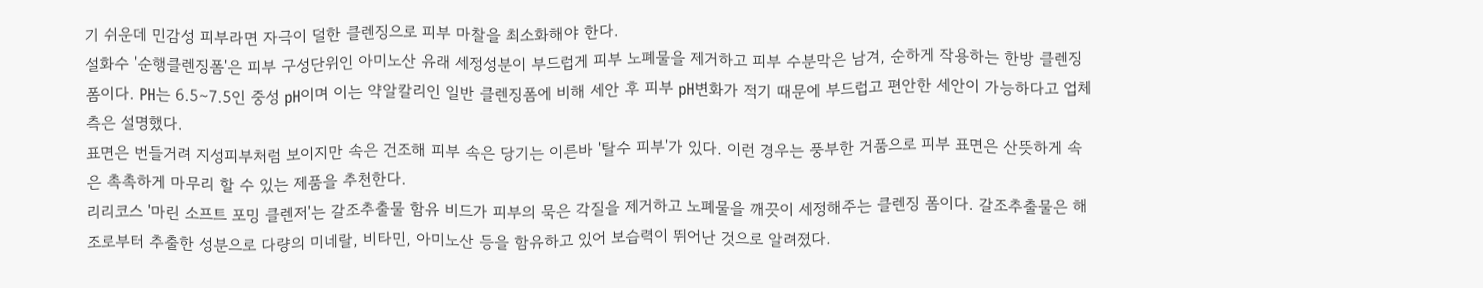기 쉬운데 민감성 피부라면 자극이 덜한 클렌징으로 피부 마찰을 최소화해야 한다.
설화수 '순행클렌징폼'은 피부 구성단위인 아미노산 유래 세정성분이 부드럽게 피부 노폐물을 제거하고 피부 수분막은 남겨, 순하게 작용하는 한방 클렌징폼이다. PH는 6.5∼7.5인 중성 pH이며 이는 약알칼리인 일반 클렌징폼에 비해 세안 후 피부 pH변화가 적기 때문에 부드럽고 편안한 세안이 가능하다고 업체 측은 설명했다.
표면은 번들거려 지성피부처럼 보이지만 속은 건조해 피부 속은 당기는 이른바 '탈수 피부'가 있다. 이런 경우는 풍부한 거품으로 피부 표면은 산뜻하게 속은 촉촉하게 마무리 할 수 있는 제품을 추천한다.
리리코스 '마린 소프트 포밍 클렌저'는 갈조추출물 함유 비드가 피부의 묵은 각질을 제거하고 노폐물을 깨끗이 세정해주는 클렌징 폼이다. 갈조추출물은 해조로부터 추출한 성분으로 다량의 미네랄, 비타민, 아미노산 등을 함유하고 있어 보습력이 뛰어난 것으로 알려졌다.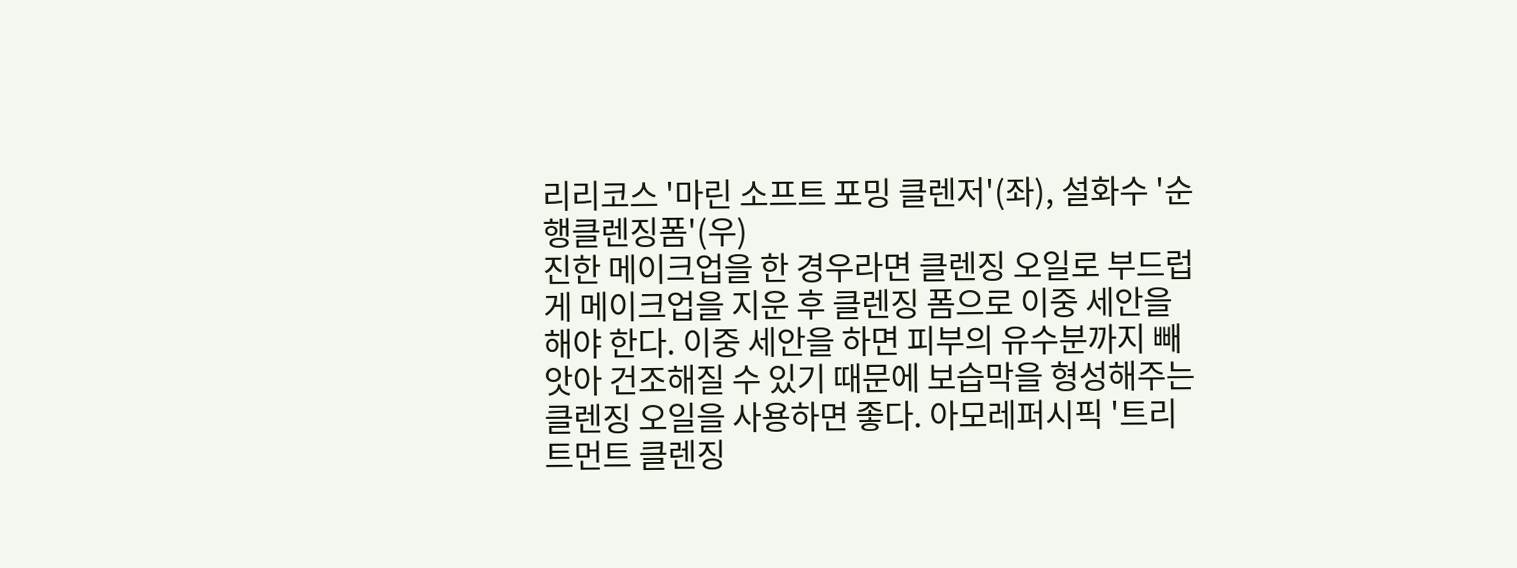리리코스 '마린 소프트 포밍 클렌저'(좌), 설화수 '순행클렌징폼'(우)
진한 메이크업을 한 경우라면 클렌징 오일로 부드럽게 메이크업을 지운 후 클렌징 폼으로 이중 세안을 해야 한다. 이중 세안을 하면 피부의 유수분까지 빼앗아 건조해질 수 있기 때문에 보습막을 형성해주는 클렌징 오일을 사용하면 좋다. 아모레퍼시픽 '트리트먼트 클렌징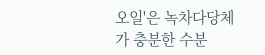오일'은 녹차다당체가 충분한 수분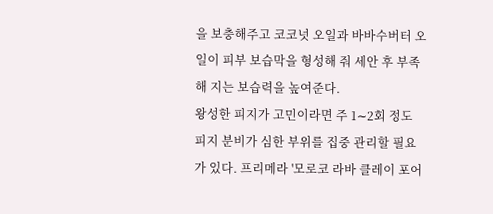을 보충해주고 코코넛 오일과 바바수버터 오일이 피부 보습막을 형성해 줘 세안 후 부족해 지는 보습력을 높여준다.
왕성한 피지가 고민이라면 주 1∼2회 정도 피지 분비가 심한 부위를 집중 관리할 필요가 있다. 프리메라 '모로코 라바 클레이 포어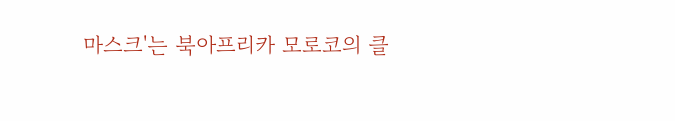마스크'는 북아프리카 모로코의 클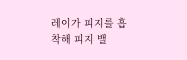레이가 피지를 흡착해 피지 밸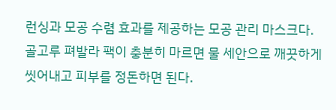런싱과 모공 수렴 효과를 제공하는 모공 관리 마스크다. 골고루 펴발라 팩이 충분히 마르면 물 세안으로 깨끗하게 씻어내고 피부를 정돈하면 된다.